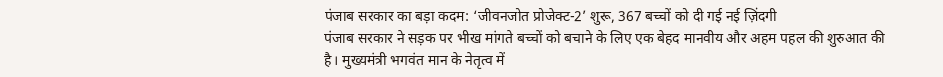पंजाब सरकार का बड़ा कदम: ‘जीवनजोत प्रोजेक्ट-2’ शुरू, 367 बच्चों को दी गई नई ज़िंदगी
पंजाब सरकार ने सड़क पर भीख मांगते बच्चों को बचाने के लिए एक बेहद मानवीय और अहम पहल की शुरुआत की है। मुख्यमंत्री भगवंत मान के नेतृत्व में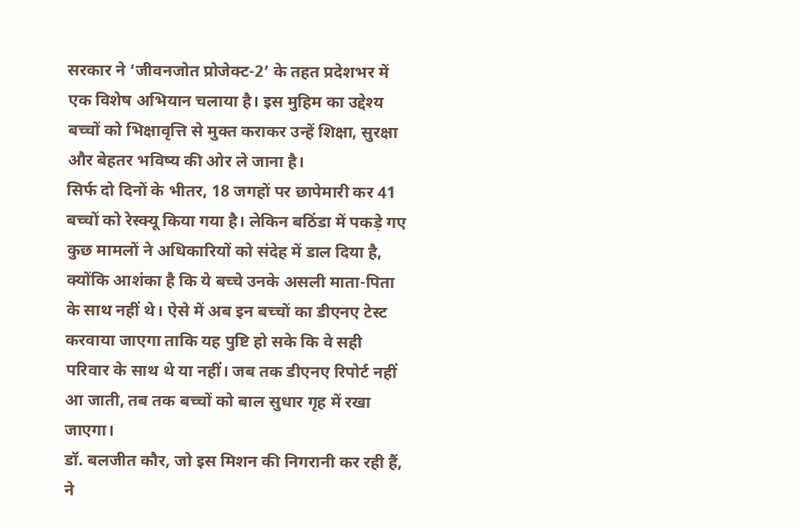सरकार ने ‘जीवनजोत प्रोजेक्ट-2’ के तहत प्रदेशभर में एक विशेष अभियान चलाया है। इस मुहिम का उद्देश्य बच्चों को भिक्षावृत्ति से मुक्त कराकर उन्हें शिक्षा, सुरक्षा और बेहतर भविष्य की ओर ले जाना है।
सिर्फ दो दिनों के भीतर, 18 जगहों पर छापेमारी कर 41 बच्चों को रेस्क्यू किया गया है। लेकिन बठिंडा में पकड़े गए कुछ मामलों ने अधिकारियों को संदेह में डाल दिया है, क्योंकि आशंका है कि ये बच्चे उनके असली माता-पिता के साथ नहीं थे। ऐसे में अब इन बच्चों का डीएनए टेस्ट करवाया जाएगा ताकि यह पुष्टि हो सके कि वे सही परिवार के साथ थे या नहीं। जब तक डीएनए रिपोर्ट नहीं आ जाती, तब तक बच्चों को बाल सुधार गृह में रखा जाएगा।
डॉ. बलजीत कौर, जो इस मिशन की निगरानी कर रही हैं, ने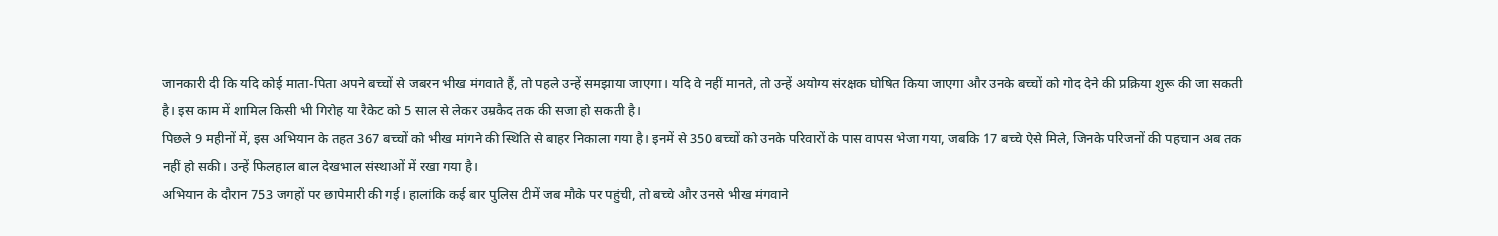जानकारी दी कि यदि कोई माता-पिता अपने बच्चों से जबरन भीख मंगवाते हैं, तो पहले उन्हें समझाया जाएगा। यदि वे नहीं मानते, तो उन्हें अयोग्य संरक्षक घोषित किया जाएगा और उनके बच्चों को गोद देने की प्रक्रिया शुरू की जा सकती है। इस काम में शामिल किसी भी गिरोह या रैकेट को 5 साल से लेकर उम्रकैद तक की सजा हो सकती है।
पिछले 9 महीनों में, इस अभियान के तहत 367 बच्चों को भीख मांगने की स्थिति से बाहर निकाला गया है। इनमें से 350 बच्चों को उनके परिवारों के पास वापस भेजा गया, जबकि 17 बच्चे ऐसे मिले, जिनके परिजनों की पहचान अब तक नहीं हो सकी। उन्हें फिलहाल बाल देखभाल संस्थाओं में रखा गया है।
अभियान के दौरान 753 जगहों पर छापेमारी की गई। हालांकि कई बार पुलिस टीमें जब मौके पर पहुंची, तो बच्चे और उनसे भीख मंगवाने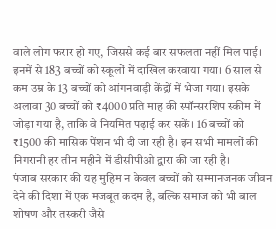वाले लोग फरार हो गए, जिससे कई बार सफलता नहीं मिल पाई।
इनमें से 183 बच्चों को स्कूलों में दाखिल करवाया गया। 6 साल से कम उम्र के 13 बच्चों को आंगनवाड़ी केंद्रों में भेजा गया। इसके अलावा 30 बच्चों को ₹4000 प्रति माह की स्पॉन्सरशिप स्कीम में जोड़ा गया है, ताकि वे नियमित पढ़ाई कर सकें। 16 बच्चों को ₹1500 की मासिक पेंशन भी दी जा रही है। इन सभी मामलों की निगरानी हर तीन महीने में डीसीपीओ द्वारा की जा रही है।
पंजाब सरकार की यह मुहिम न केवल बच्चों को सम्मानजनक जीवन देने की दिशा में एक मजबूत कदम है, बल्कि समाज को भी बाल शोषण और तस्करी जैसे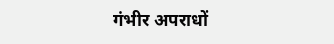गंभीर अपराधों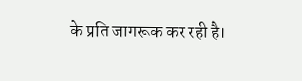के प्रति जागरूक कर रही है।